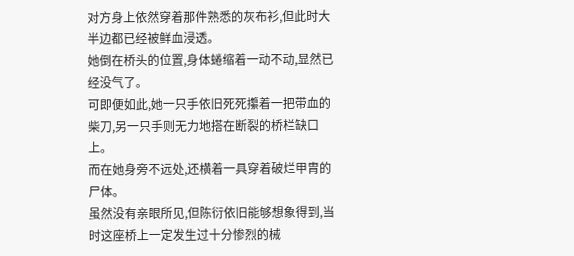对方身上依然穿着那件熟悉的灰布衫,但此时大半边都已经被鲜血浸透。
她倒在桥头的位置,身体蜷缩着一动不动,显然已经没气了。
可即便如此,她一只手依旧死死攥着一把带血的柴刀,另一只手则无力地搭在断裂的桥栏缺口上。
而在她身旁不远处,还横着一具穿着破烂甲胄的尸体。
虽然没有亲眼所见,但陈衍依旧能够想象得到,当时这座桥上一定发生过十分惨烈的械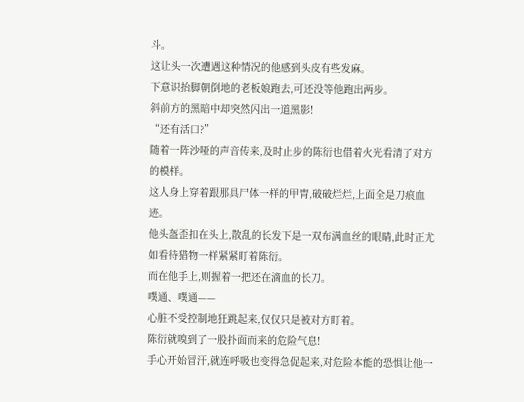斗。
这让头一次遭遇这种情况的他感到头皮有些发麻。
下意识抬脚朝倒地的老板娘跑去,可还没等他跑出两步。
斜前方的黑暗中却突然闪出一道黑影!
“还有活口?”
随着一阵沙哑的声音传来,及时止步的陈衍也借着火光看清了对方的模样。
这人身上穿着跟那具尸体一样的甲胄,破破烂烂,上面全是刀痕血迹。
他头盔歪扣在头上,散乱的长发下是一双布满血丝的眼睛,此时正尤如看待猎物一样紧紧盯着陈衍。
而在他手上,则握着一把还在滴血的长刀。
噗通、噗通——
心脏不受控制地狂跳起来,仅仅只是被对方盯着。
陈衍就嗅到了一股扑面而来的危险气息!
手心开始冒汗,就连呼吸也变得急促起来,对危险本能的恐惧让他一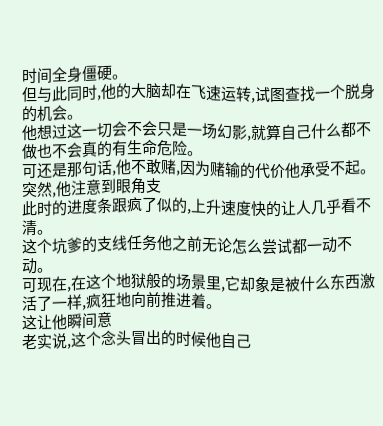时间全身僵硬。
但与此同时,他的大脑却在飞速运转,试图查找一个脱身的机会。
他想过这一切会不会只是一场幻影,就算自己什么都不做也不会真的有生命危险。
可还是那句话,他不敢赌,因为赌输的代价他承受不起。
突然,他注意到眼角支
此时的进度条跟疯了似的,上升速度快的让人几乎看不清。
这个坑爹的支线任务他之前无论怎么尝试都一动不动。
可现在,在这个地狱般的场景里,它却象是被什么东西激活了一样,疯狂地向前推进着。
这让他瞬间意
老实说,这个念头冒出的时候他自己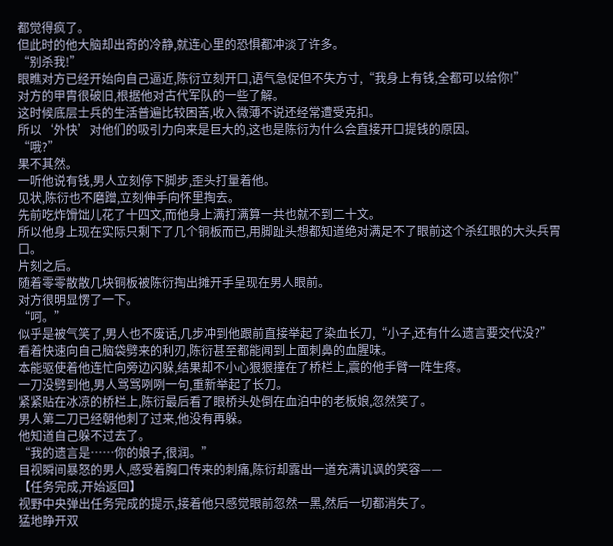都觉得疯了。
但此时的他大脑却出奇的冷静,就连心里的恐惧都冲淡了许多。
“别杀我!”
眼瞧对方已经开始向自己逼近,陈衍立刻开口,语气急促但不失方寸,“我身上有钱,全都可以给你!”
对方的甲胄很破旧,根据他对古代军队的一些了解。
这时候底层士兵的生活普遍比较困苦,收入微薄不说还经常遭受克扣。
所以‘外快’对他们的吸引力向来是巨大的,这也是陈衍为什么会直接开口提钱的原因。
“哦?”
果不其然。
一听他说有钱,男人立刻停下脚步,歪头打量着他。
见状,陈衍也不磨蹭,立刻伸手向怀里掏去。
先前吃炸馉饳儿花了十四文,而他身上满打满算一共也就不到二十文。
所以他身上现在实际只剩下了几个铜板而已,用脚趾头想都知道绝对满足不了眼前这个杀红眼的大头兵胃口。
片刻之后。
随着零零散散几块铜板被陈衍掏出摊开手呈现在男人眼前。
对方很明显愣了一下。
“呵。”
似乎是被气笑了,男人也不废话,几步冲到他跟前直接举起了染血长刀,“小子,还有什么遗言要交代没?”
看着快速向自己脑袋劈来的利刃,陈衍甚至都能闻到上面刺鼻的血腥味。
本能驱使着他连忙向旁边闪躲,结果却不小心狠狠撞在了桥栏上,震的他手臂一阵生疼。
一刀没劈到他,男人骂骂咧咧一句,重新举起了长刀。
紧紧贴在冰凉的桥栏上,陈衍最后看了眼桥头处倒在血泊中的老板娘,忽然笑了。
男人第二刀已经朝他刺了过来,他没有再躲。
他知道自己躲不过去了。
“我的遗言是……你的娘子,很润。”
目视瞬间暴怒的男人,感受着胸口传来的刺痛,陈衍却露出一道充满讥讽的笑容——
【任务完成,开始返回】
视野中央弹出任务完成的提示,接着他只感觉眼前忽然一黑,然后一切都消失了。
猛地睁开双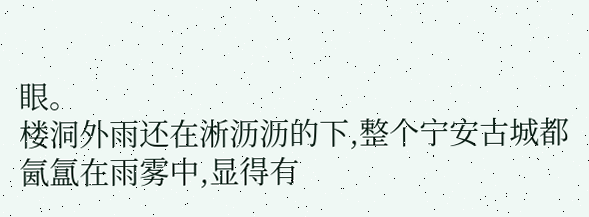眼。
楼洞外雨还在淅沥沥的下,整个宁安古城都氤氲在雨雾中,显得有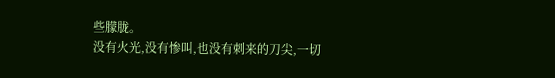些朦胧。
没有火光,没有惨叫,也没有刺来的刀尖,一切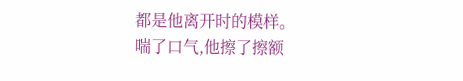都是他离开时的模样。
喘了口气,他擦了擦额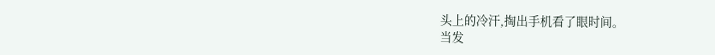头上的冷汗,掏出手机看了眼时间。
当发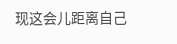现这会儿距离自己